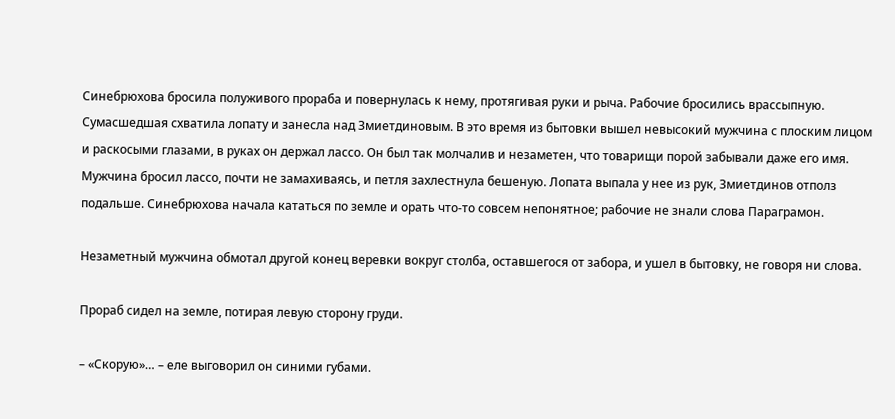Синебрюхова бросила полуживого прораба и повернулась к нему, протягивая руки и рыча. Рабочие бросились врассыпную. Сумасшедшая схватила лопату и занесла над Змиетдиновым. В это время из бытовки вышел невысокий мужчина с плоским лицом и раскосыми глазами, в руках он держал лассо. Он был так молчалив и незаметен, что товарищи порой забывали даже его имя. Мужчина бросил лассо, почти не замахиваясь, и петля захлестнула бешеную. Лопата выпала у нее из рук, Змиетдинов отполз подальше. Синебрюхова начала кататься по земле и орать что-то совсем непонятное; рабочие не знали слова Параграмон.

Незаметный мужчина обмотал другой конец веревки вокруг столба, оставшегося от забора, и ушел в бытовку, не говоря ни слова.

Прораб сидел на земле, потирая левую сторону груди.

– «Скорую»… – еле выговорил он синими губами.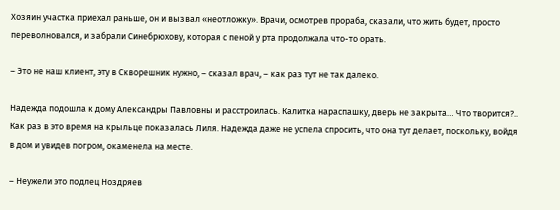Хозяин участка приехал раньше, он и вызвал «неотложку». Врачи, осмотрев прораба, сказали, что жить будет, просто переволновался, и забрали Синебрюхову, которая с пеной у рта продолжала что-то орать.

– Это не наш клиент, эту в Скворешник нужно, – сказал врач, – как раз тут не так далеко.

Надежда подошла к дому Александры Павловны и расстроилась. Калитка нараспашку, дверь не закрыта… Что творится?.. Как раз в это время на крыльце показалась Лиля. Надежда даже не успела спросить, что она тут делает, поскольку, войдя в дом и увидев погром, окаменела на месте.

– Неужели это подлец Ноздряев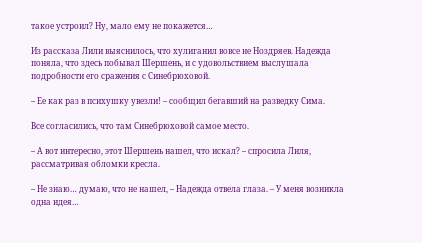такое устроил? Ну, мало ему не покажется…

Из рассказа Лили выяснилось, что хулиганил вовсе не Ноздряев. Надежда поняла, что здесь побывал Шершень, и с удовольствием выслушала подробности его сражения с Синебрюховой.

– Ее как раз в психушку увезли! – сообщил бегавший на разведку Сима.

Все согласились, что там Синебрюховой самое место.

– А вот интересно, этот Шершень нашел, что искал? – спросила Лиля, рассматривая обломки кресла.

– Не знаю… думаю, что не нашел, – Надежда отвела глаза. – У меня возникла одна идея…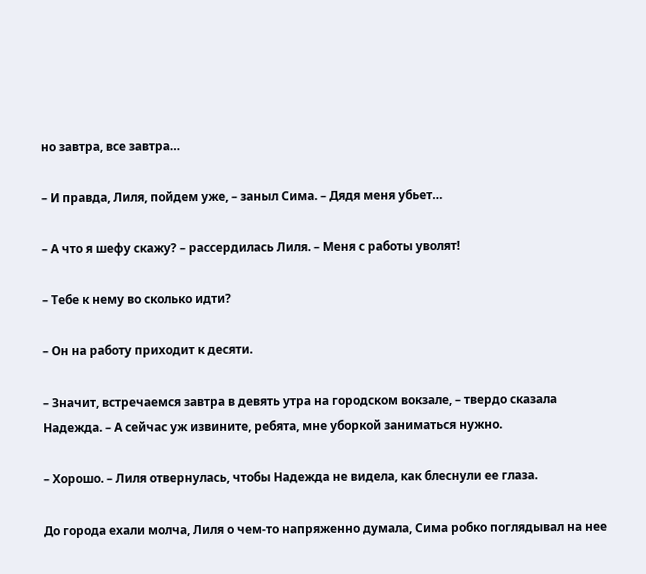но завтра, все завтра…

– И правда, Лиля, пойдем уже, – заныл Сима. – Дядя меня убьет…

– А что я шефу скажу? – рассердилась Лиля. – Меня с работы уволят!

– Тебе к нему во сколько идти?

– Он на работу приходит к десяти.

– Значит, встречаемся завтра в девять утра на городском вокзале, – твердо сказала Надежда. – А сейчас уж извините, ребята, мне уборкой заниматься нужно.

– Хорошо. – Лиля отвернулась, чтобы Надежда не видела, как блеснули ее глаза.

До города ехали молча, Лиля о чем-то напряженно думала, Сима робко поглядывал на нее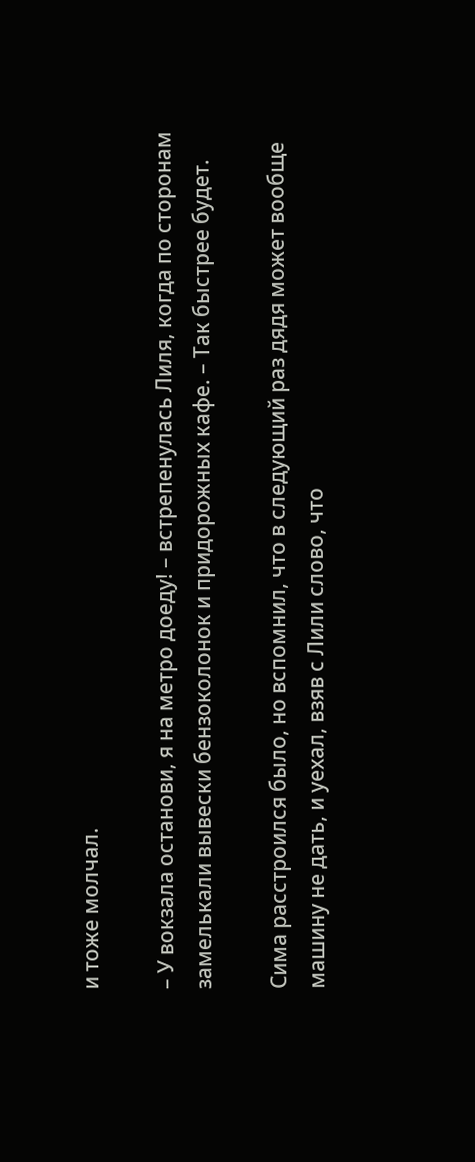и тоже молчал.

– У вокзала останови, я на метро доеду! – встрепенулась Лиля, когда по сторонам замелькали вывески бензоколонок и придорожных кафе. – Так быстрее будет.

Сима расстроился было, но вспомнил, что в следующий раз дядя может вообще машину не дать, и уехал, взяв с Лили слово, что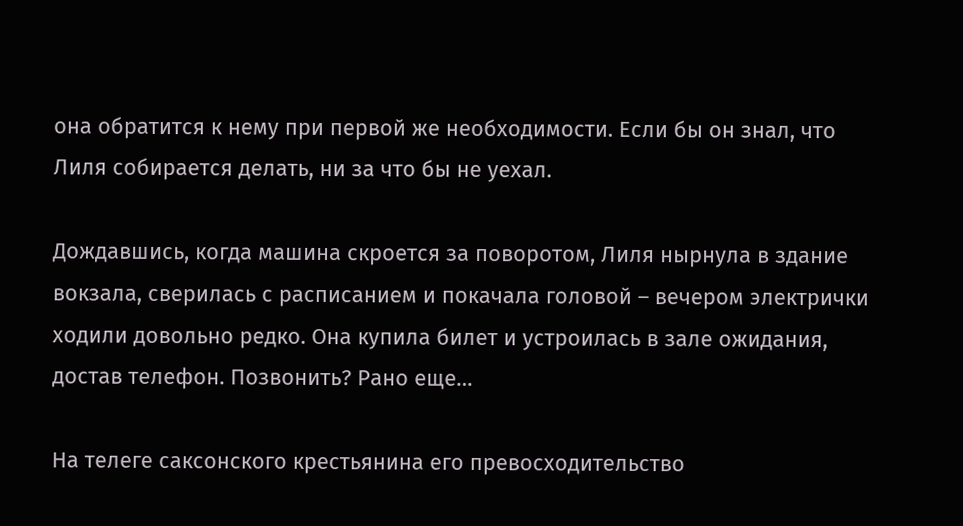она обратится к нему при первой же необходимости. Если бы он знал, что Лиля собирается делать, ни за что бы не уехал.

Дождавшись, когда машина скроется за поворотом, Лиля нырнула в здание вокзала, сверилась с расписанием и покачала головой – вечером электрички ходили довольно редко. Она купила билет и устроилась в зале ожидания, достав телефон. Позвонить? Рано еще…

На телеге саксонского крестьянина его превосходительство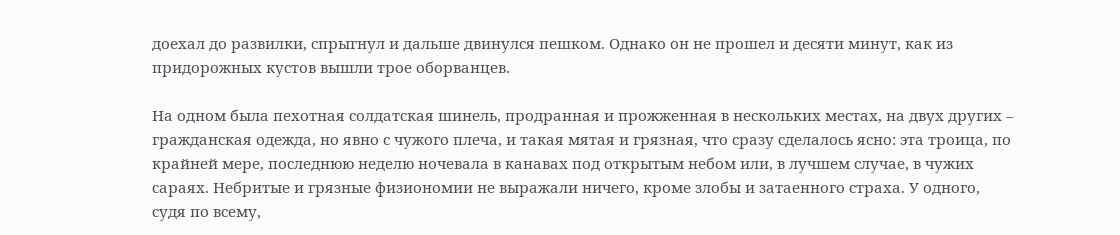доехал до развилки, спрыгнул и дальше двинулся пешком. Однако он не прошел и десяти минут, как из придорожных кустов вышли трое оборванцев.

На одном была пехотная солдатская шинель, продранная и прожженная в нескольких местах, на двух других – гражданская одежда, но явно с чужого плеча, и такая мятая и грязная, что сразу сделалось ясно: эта троица, по крайней мере, последнюю неделю ночевала в канавах под открытым небом или, в лучшем случае, в чужих сараях. Небритые и грязные физиономии не выражали ничего, кроме злобы и затаенного страха. У одного, судя по всему,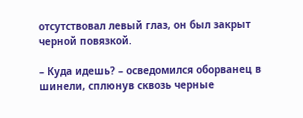отсутствовал левый глаз, он был закрыт черной повязкой.

– Куда идешь? – осведомился оборванец в шинели, сплюнув сквозь черные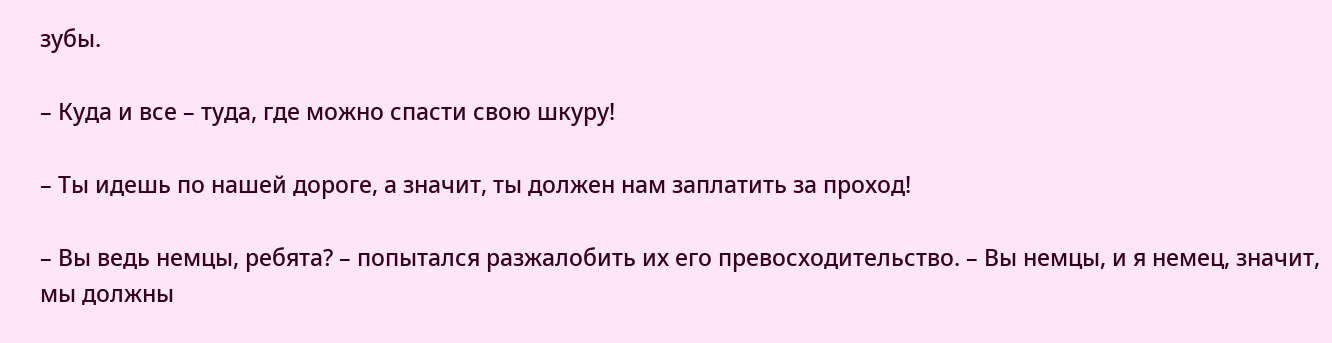зубы.

– Куда и все – туда, где можно спасти свою шкуру!

– Ты идешь по нашей дороге, а значит, ты должен нам заплатить за проход!

– Вы ведь немцы, ребята? – попытался разжалобить их его превосходительство. – Вы немцы, и я немец, значит, мы должны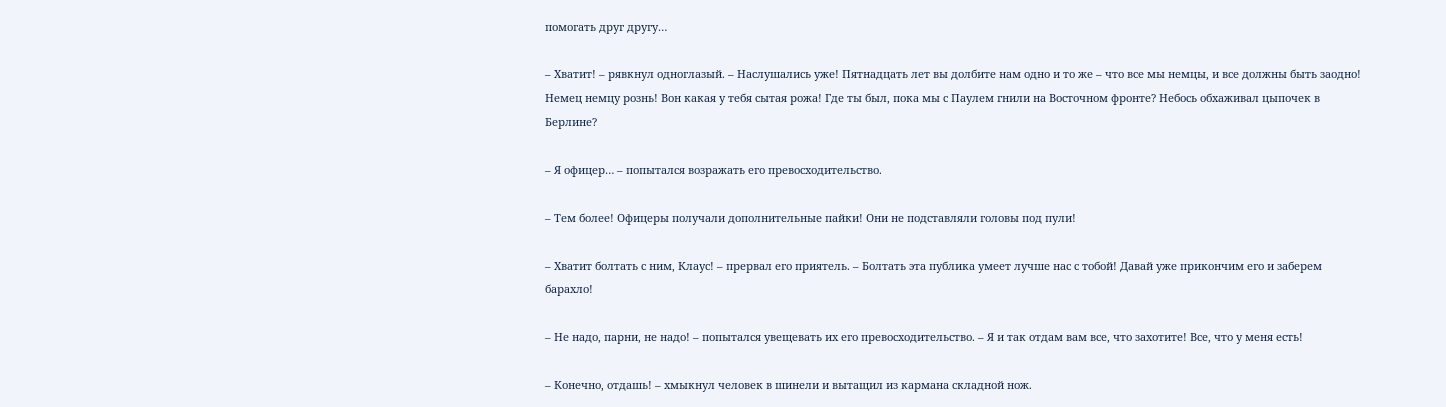помогать друг другу…

– Хватит! – рявкнул одноглазый. – Наслушались уже! Пятнадцать лет вы долбите нам одно и то же – что все мы немцы, и все должны быть заодно! Немец немцу рознь! Вон какая у тебя сытая рожа! Где ты был, пока мы с Паулем гнили на Восточном фронте? Небось обхаживал цыпочек в Берлине?

– Я офицер… – попытался возражать его превосходительство.

– Тем более! Офицеры получали дополнительные пайки! Они не подставляли головы под пули!

– Хватит болтать с ним, Клаус! – прервал его приятель. – Болтать эта публика умеет лучше нас с тобой! Давай уже прикончим его и заберем барахло!

– Не надо, парни, не надо! – попытался увещевать их его превосходительство. – Я и так отдам вам все, что захотите! Все, что у меня есть!

– Конечно, отдашь! – хмыкнул человек в шинели и вытащил из кармана складной нож.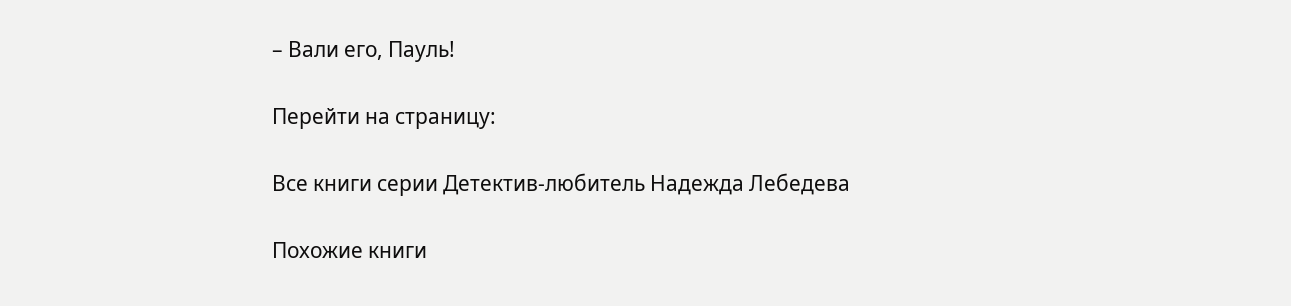– Вали его, Пауль!

Перейти на страницу:

Все книги серии Детектив-любитель Надежда Лебедева

Похожие книги